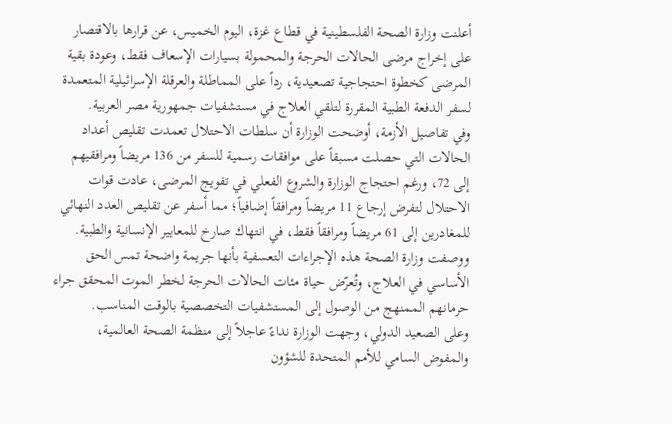أعلنت وزارة الصحة الفلسطينية في قطاع غزة، اليوم الخميس، عن قرارها بالاقتصار على إخراج مرضى الحالات الحرجة والمحمولة بسيارات الإسعاف فقط، وعودة بقية المرضى كخطوة احتجاجية تصعيدية، رداً على المماطلة والعرقلة الإسرائيلية المتعمدة لسفر الدفعة الطبية المقررة لتلقي العلاج في مستشفيات جمهورية مصر العربية.
وفي تفاصيل الأزمة، أوضحت الوزارة أن سلطات الاحتلال تعمدت تقليص أعداد الحالات التي حصلت مسبقاً على موافقات رسمية للسفر من 136 مريضاً ومرافقيهم إلى 72، ورغم احتجاج الوزارة والشروع الفعلي في تفويج المرضى، عادت قوات الاحتلال لتفرض إرجاع 11 مريضاً ومرافقاً إضافياً؛ مما أسفر عن تقليص العدد النهائي للمغادرين إلى 61 مريضاً ومرافقاً فقط، في انتهاك صارخ للمعايير الإنسانية والطبية.
ووصفت وزارة الصحة هذه الإجراءات التعسفية بأنها جريمة واضحة تمس الحق الأساسي في العلاج، وتُعرّض حياة مئات الحالات الحرجة لخطر الموت المحقق جراء حرمانهم الممنهج من الوصول إلى المستشفيات التخصصية بالوقت المناسب.
وعلى الصعيد الدولي، وجهت الوزارة نداءً عاجلاً إلى منظمة الصحة العالمية، والمفوض السامي للأمم المتحدة للشؤون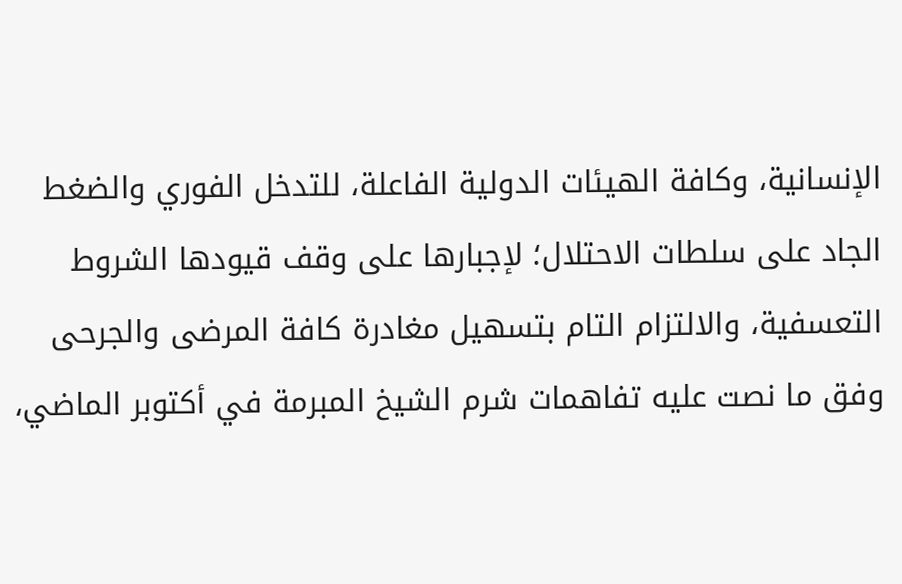الإنسانية، وكافة الهيئات الدولية الفاعلة، للتدخل الفوري والضغط الجاد على سلطات الاحتلال؛ لإجبارها على وقف قيودها الشروط التعسفية، والالتزام التام بتسهيل مغادرة كافة المرضى والجرحى وفق ما نصت عليه تفاهمات شرم الشيخ المبرمة في أكتوبر الماضي،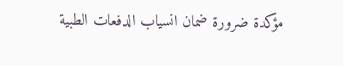مؤكدة ضرورة ضمان انسياب الدفعات الطبية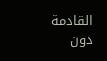القادمة دون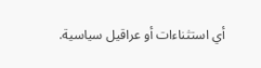أي استثناءات أو عراقيل سياسية.